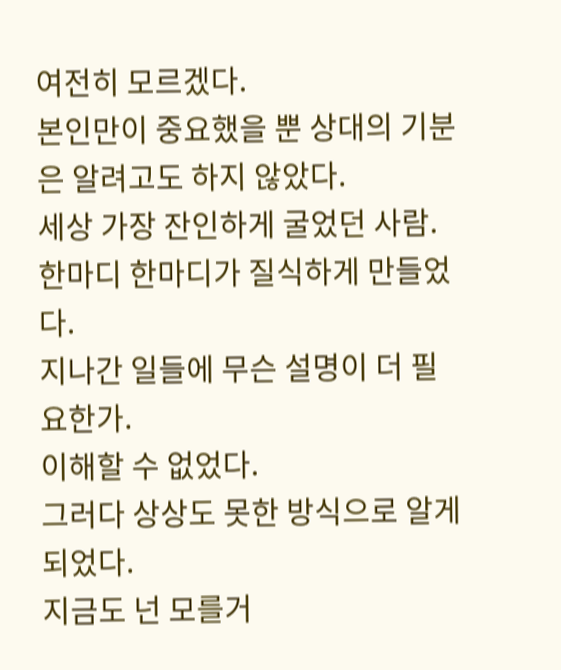여전히 모르겠다.
본인만이 중요했을 뿐 상대의 기분은 알려고도 하지 않았다.
세상 가장 잔인하게 굴었던 사람.
한마디 한마디가 질식하게 만들었다.
지나간 일들에 무슨 설명이 더 필요한가.
이해할 수 없었다.
그러다 상상도 못한 방식으로 알게 되었다.
지금도 넌 모를거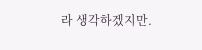라 생각하겠지만.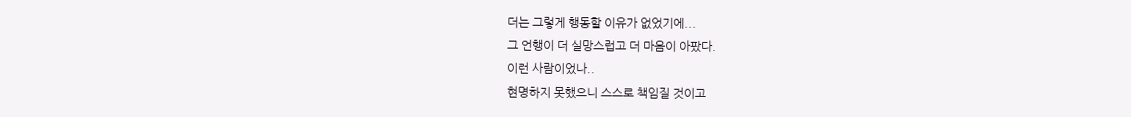더는 그렇게 행동할 이유가 없었기에...
그 언행이 더 실망스럽고 더 마음이 아팠다.
이런 사람이었나..
현명하지 못했으니 스스로 책임질 것이고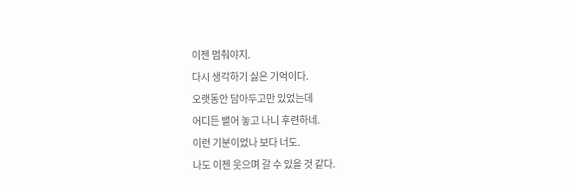이젠 멈춰야지.
다시 생각하기 싫은 기억이다.
오랫동안 담아두고만 있었는데
어디든 뱉어 놓고 나니 후련하네.
이런 기분이었나 보다 너도.
나도 이젠 웃으며 갈 수 있을 것 같다.